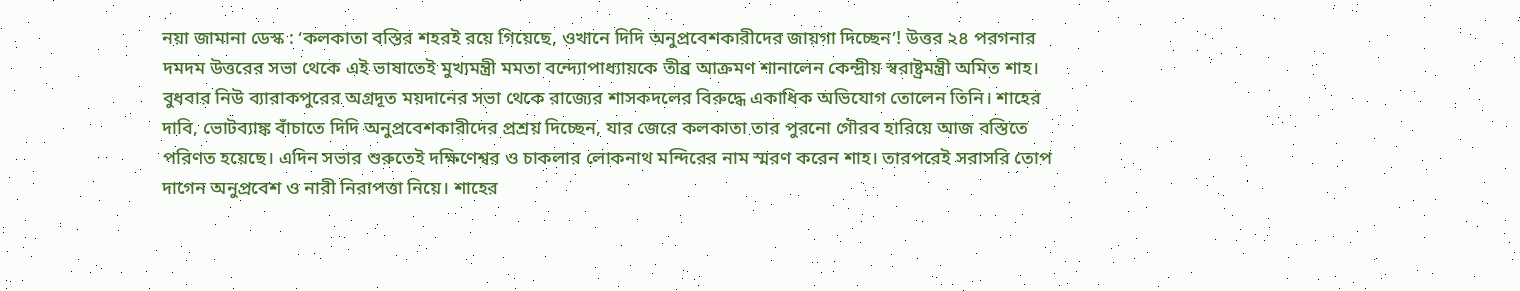নয়া জামানা ডেস্ক : ‘কলকাতা বস্তির শহরই রয়ে গিয়েছে, ওখানে দিদি অনুপ্রবেশকারীদের জায়গা দিচ্ছেন’! উত্তর ২৪ পরগনার দমদম উত্তরের সভা থেকে এই ভাষাতেই মুখ্যমন্ত্রী মমতা বন্দ্যোপাধ্যায়কে তীব্র আক্রমণ শানালেন কেন্দ্রীয় স্বরাষ্ট্রমন্ত্রী অমিত শাহ। বুধবার নিউ ব্যারাকপুরের অগ্রদূত ময়দানের সভা থেকে রাজ্যের শাসকদলের বিরুদ্ধে একাধিক অভিযোগ তোলেন তিনি। শাহের দাবি, ভোটব্যাঙ্ক বাঁচাতে দিদি অনুপ্রবেশকারীদের প্রশ্রয় দিচ্ছেন, যার জেরে কলকাতা তার পুরনো গৌরব হারিয়ে আজ বস্তিতে পরিণত হয়েছে। এদিন সভার শুরুতেই দক্ষিণেশ্বর ও চাকলার লোকনাথ মন্দিরের নাম স্মরণ করেন শাহ। তারপরেই সরাসরি তোপ দাগেন অনুপ্রবেশ ও নারী নিরাপত্তা নিয়ে। শাহের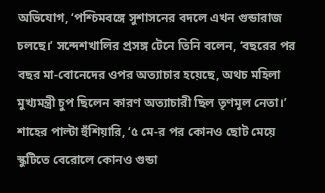অভিযোগ, ‘পশ্চিমবঙ্গে সুশাসনের বদলে এখন গুন্ডারাজ চলছে।’ সন্দেশখালির প্রসঙ্গ টেনে তিনি বলেন, ‘বছরের পর বছর মা-বোনেদের ওপর অত্যাচার হয়েছে, অথচ মহিলা মুখ্যমন্ত্রী চুপ ছিলেন কারণ অত্যাচারী ছিল তৃণমূল নেতা।’ শাহের পাল্টা হুঁশিয়ারি, ‘৫ মে-র পর কোনও ছোট মেয়ে স্কুটিতে বেরোলে কোনও গুন্ডা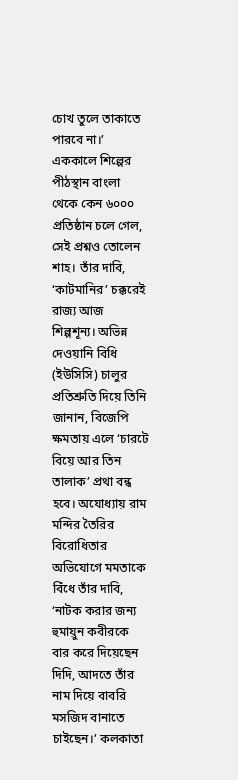চোখ তুলে তাকাতে পারবে না।’ এককালে শিল্পের পীঠস্থান বাংলা থেকে কেন ৬০০০ প্রতিষ্ঠান চলে গেল, সেই প্রশ্নও তোলেন শাহ। তাঁর দাবি, ‘কাটমানির’ চক্করেই রাজ্য আজ শিল্পশূন্য। অভিন্ন দেওয়ানি বিধি (ইউসিসি) চালুর প্রতিশ্রুতি দিয়ে তিনি জানান, বিজেপি ক্ষমতায় এলে ‘চারটে বিয়ে আর তিন তালাক’ প্রথা বন্ধ হবে। অযোধ্যায় রাম মন্দির তৈরির বিরোধিতার অভিযোগে মমতাকে বিঁধে তাঁর দাবি, ‘নাটক করার জন্য হুমায়ুন কবীরকে বার করে দিয়েছেন দিদি, আদতে তাঁর নাম দিয়ে বাবরি মসজিদ বানাতে চাইছেন।’ কলকাতা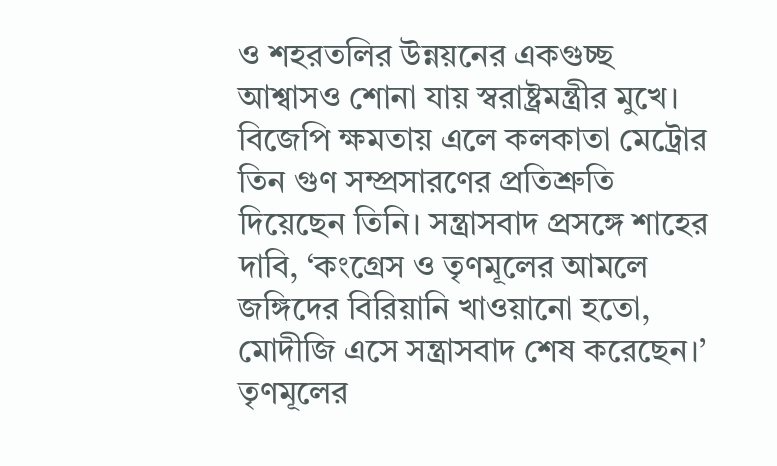ও শহরতলির উন্নয়নের একগুচ্ছ আশ্বাসও শোনা যায় স্বরাষ্ট্রমন্ত্রীর মুখে। বিজেপি ক্ষমতায় এলে কলকাতা মেট্রোর তিন গুণ সম্প্রসারণের প্রতিশ্রুতি দিয়েছেন তিনি। সন্ত্রাসবাদ প্রসঙ্গে শাহের দাবি, ‘কংগ্রেস ও তৃণমূলের আমলে জঙ্গিদের বিরিয়ানি খাওয়ানো হতো, মোদীজি এসে সন্ত্রাসবাদ শেষ করেছেন।’ তৃণমূলের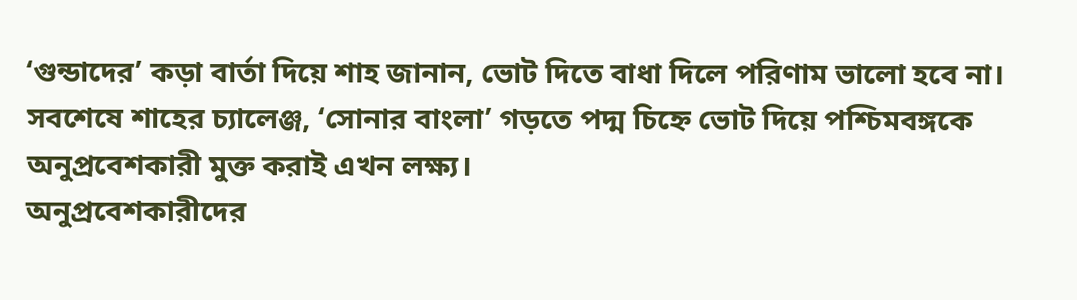‘গুন্ডাদের’ কড়া বার্তা দিয়ে শাহ জানান, ভোট দিতে বাধা দিলে পরিণাম ভালো হবে না। সবশেষে শাহের চ্যালেঞ্জ, ‘সোনার বাংলা’ গড়তে পদ্ম চিহ্নে ভোট দিয়ে পশ্চিমবঙ্গকে অনুপ্রবেশকারী মুক্ত করাই এখন লক্ষ্য।
অনুপ্রবেশকারীদের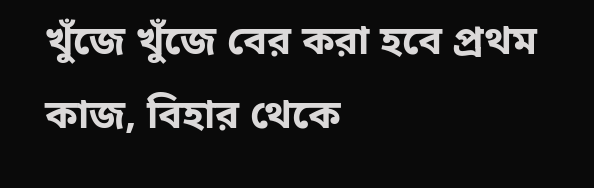খুঁজে খুঁজে বের করা হবে প্রথম কাজ, বিহার থেকে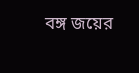বঙ্গ জয়ের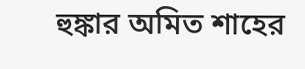হুঙ্কার অমিত শাহের